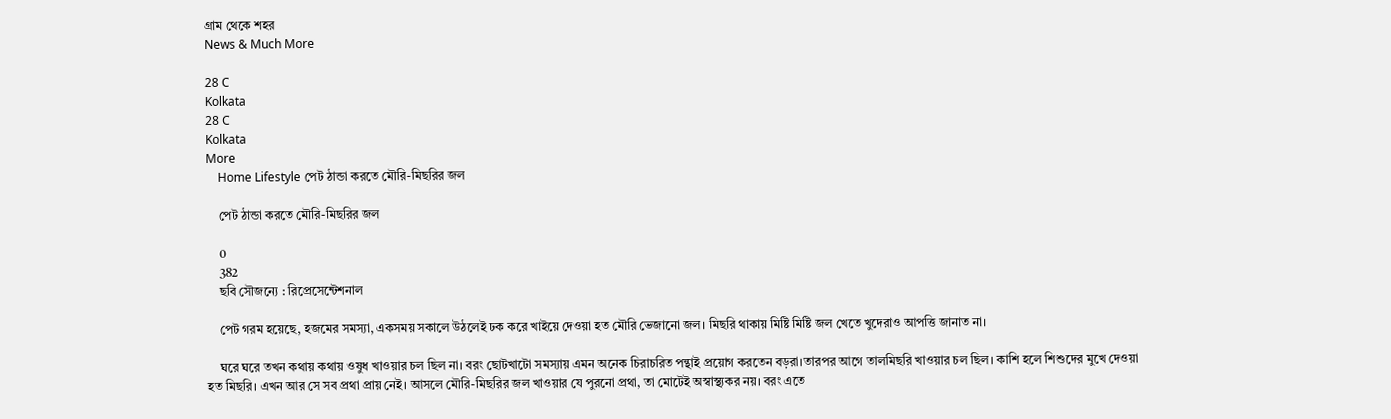গ্রাম থেকে শহর
News & Much More

28 C
Kolkata
28 C
Kolkata
More
    Home Lifestyle পেট ঠান্ডা করতে মৌরি-মিছরির জল

    পেট ঠান্ডা করতে মৌরি-মিছরির জল

    0
    382
    ছবি সৌজন্যে : রিপ্রেসেন্টেশনাল

    পেট গরম হয়েছে, হজমের সমস্যা, একসময় সকালে উঠলেই ঢক করে খাইয়ে দেওয়া হত মৌরি ভেজানো জল। মিছরি থাকায় মিষ্টি মিষ্টি জল খেতে খুদেরাও আপত্তি জানাত না।

    ঘরে ঘরে তখন কথায় কথায় ওষুধ খাওয়ার চল ছিল না। বরং ছোটখাটো সমস্যায় এমন অনেক চিরাচরিত পন্থাই প্রয়োগ করতেন বড়রা।তারপর আগে তালমিছরি খাওয়ার চল ছিল। কাশি হলে শিশুদের মুখে দেওয়া হত মিছরি। এখন আর সে সব প্রথা প্রায় নেই। আসলে মৌরি-মিছরির জল খাওয়ার যে পুরনো প্রথা, তা মোটেই অস্বাস্থ্যকর নয়। বরং এতে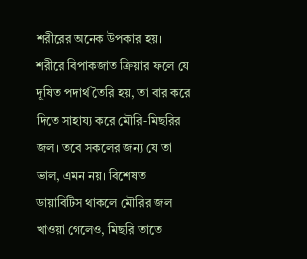শরীরের অনেক উপকার হয়। শরীরে বিপাকজাত ক্রিয়ার ফলে যে দূষিত পদার্থ তৈরি হয়, তা বার করে দিতে সাহায্য করে মৌরি-মিছরির জল। তবে সকলের জন্য যে তা ভাল, এমন নয়। বিশেষত ডায়াবিটিস থাকলে মৌরির জল খাওয়া গেলেও, মিছরি তাতে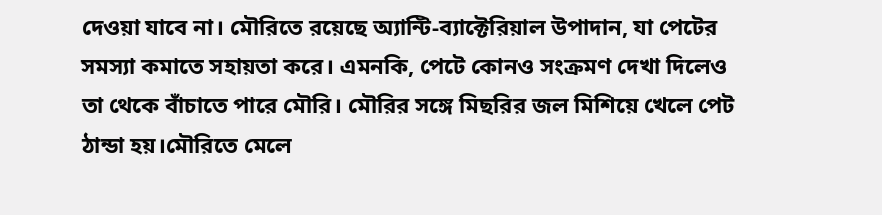দেওয়া যাবে না। মৌরিতে রয়েছে অ্যান্টি-ব্যাক্টেরিয়াল উপাদান, যা পেটের সমস্যা কমাতে সহায়তা করে। এমনকি, পেটে কোনও সংক্রমণ দেখা দিলেও তা থেকে বাঁচাতে পারে মৌরি। মৌরির সঙ্গে মিছরির জল মিশিয়ে খেলে পেট ঠান্ডা হয়।মৌরিতে মেলে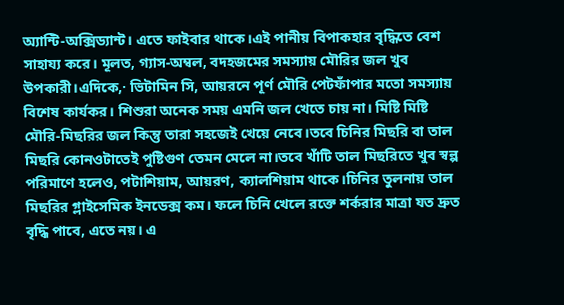অ্যান্টি-অক্সিড্যান্ট। এতে ফাইবার থাকে।এই পানীয় বিপাকহার বৃদ্ধিতে বেশ সাহায্য করে। মূলত, গ্যাস-অম্বল, বদহজমের সমস্যায় মৌরির জল খুব উপকারী।এদিকে,· ভিটামিন সি, আয়রনে পূর্ণ মৌরি পেটফাঁপার মতো সমস্যায় বিশেষ কার্যকর। শিশুরা অনেক সময় এমনি জল খেতে চায় না। মিষ্টি মিষ্টি মৌরি-মিছরির জল কিন্তু তারা সহজেই খেয়ে নেবে।তবে চিনির মিছরি বা তাল মিছরি কোনওটাতেই পুষ্টিগুণ তেমন মেলে না।তবে খাঁটি তাল মিছরিতে খুব স্বল্প পরিমাণে হলেও, পটাশিয়াম, আয়রণ, ক্যালশিয়াম থাকে।চিনির তুলনায় তাল মিছরির গ্লাইসেমিক ইনডেক্স কম। ফলে চিনি খেলে রক্তে শর্করার মাত্রা যত দ্রুত বৃদ্ধি পাবে, এতে নয়। এ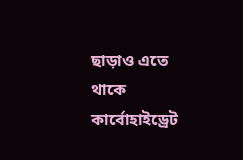ছাড়াও এতে থাকে কার্বোহাইড্রেট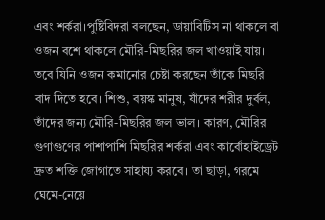এবং শর্করা।পুষ্টিবিদরা বলছেন, ডায়াবিটিস না থাকলে বা ওজন বশে থাকলে মৌরি-মিছরির জল খাওয়াই যায়। তবে যিনি ওজন কমানোর চেষ্টা করছেন তাঁকে মিছরি বাদ দিতে হবে। শিশু, বয়স্ক মানুষ, যাঁদের শরীর দুর্বল, তাঁদের জন্য মৌরি-মিছরির জল ভাল। কারণ, মৌরির গুণাগুণের পাশাপাশি মিছরির শর্করা এবং কার্বোহাইড্রেট দ্রুত শক্তি জোগাতে সাহায্য করবে। তা ছাড়া, গরমে ঘেমে-নেয়ে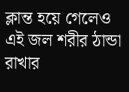ক্লান্ত হয়ে গেলেও এই জল শরীর ঠান্ডা রাখার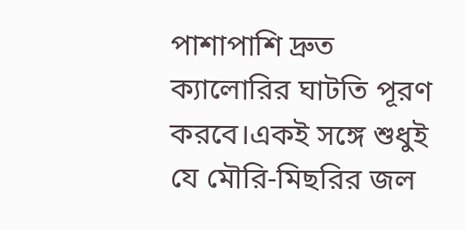পাশাপাশি দ্রুত ক্যালোরির ঘাটতি পূরণ করবে।একই সঙ্গে শুধুই যে মৌরি-মিছরির জল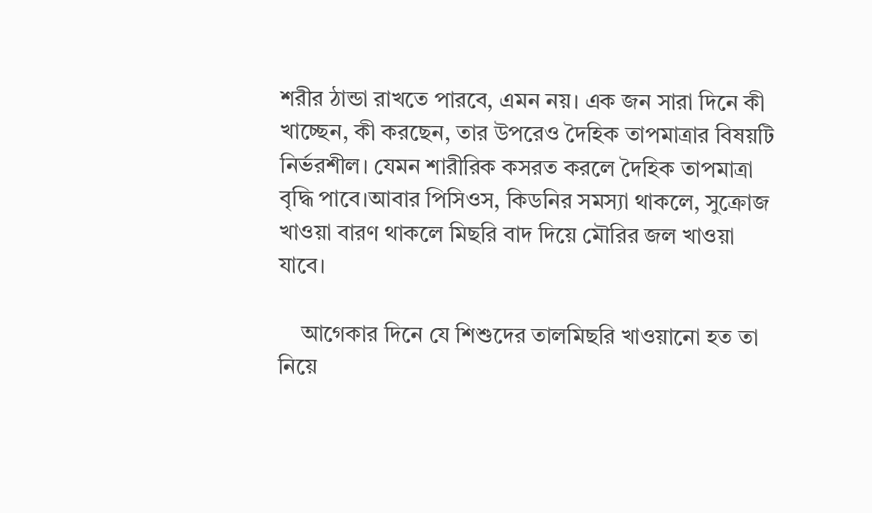শরীর ঠান্ডা রাখতে পারবে, এমন নয়। এক জন সারা দিনে কী খাচ্ছেন, কী করছেন, তার উপরেও দৈহিক তাপমাত্রার বিষয়টি নির্ভরশীল। যেমন শারীরিক কসরত করলে দৈহিক তাপমাত্রা বৃদ্ধি পাবে।আবার পিসিওস, কিডনির সমস্যা থাকলে, সুক্রোজ খাওয়া বারণ থাকলে মিছরি বাদ দিয়ে মৌরির জল খাওয়া যাবে।

    আগেকার দিনে যে শিশুদের তালমিছরি খাওয়ানো হত তা নিয়ে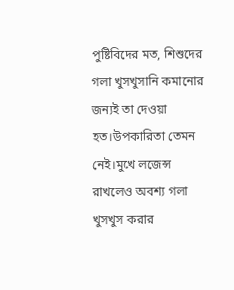পুষ্টিবিদের মত, শিশুদের গলা খুসখুসানি কমানোর জন্যই তা দেওয়া হত।উপকারিতা তেমন নেই।মুখে লজেন্স রাখলেও অবশ্য গলা খুসখুস করার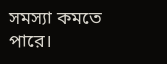সমস্যা কমতে পারে।